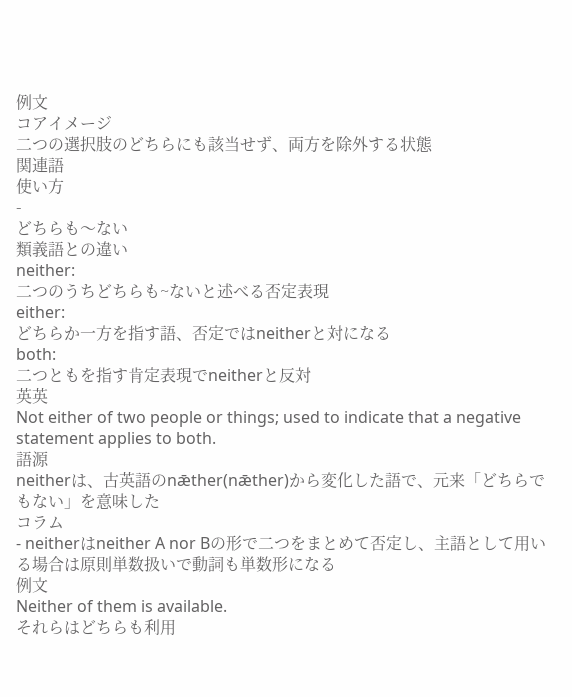例文
コアイメージ
二つの選択肢のどちらにも該当せず、両方を除外する状態
関連語
使い方
-
どちらも〜ない
類義語との違い
neither:
二つのうちどちらも~ないと述べる否定表現
either:
どちらか一方を指す語、否定ではneitherと対になる
both:
二つともを指す肯定表現でneitherと反対
英英
Not either of two people or things; used to indicate that a negative statement applies to both.
語源
neitherは、古英語のnǣther(nǣther)から変化した語で、元来「どちらでもない」を意味した
コラム
- neitherはneither A nor Bの形で二つをまとめて否定し、主語として用いる場合は原則単数扱いで動詞も単数形になる
例文
Neither of them is available.
それらはどちらも利用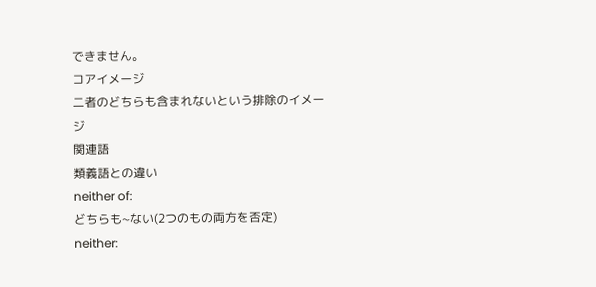できません。
コアイメージ
二者のどちらも含まれないという排除のイメージ
関連語
類義語との違い
neither of:
どちらも~ない(2つのもの両方を否定)
neither: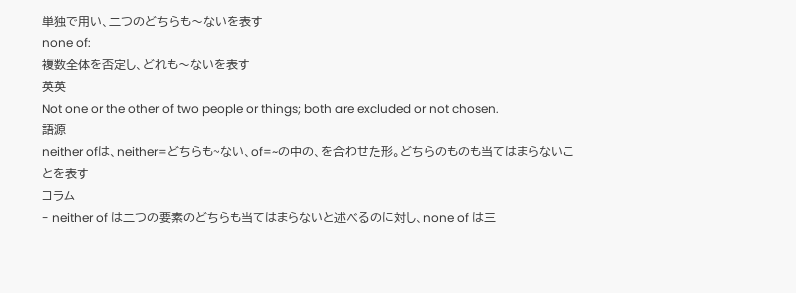単独で用い、二つのどちらも〜ないを表す
none of:
複数全体を否定し、どれも〜ないを表す
英英
Not one or the other of two people or things; both are excluded or not chosen.
語源
neither ofは、neither=どちらも~ない、of=~の中の、を合わせた形。どちらのものも当てはまらないことを表す
コラム
- neither of は二つの要素のどちらも当てはまらないと述べるのに対し、none of は三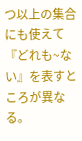つ以上の集合にも使えて『どれも~ない』を表すところが異なる。